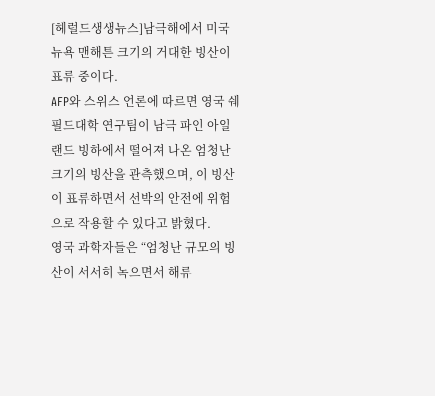[헤럴드생생뉴스]남극해에서 미국 뉴욕 맨해튼 크기의 거대한 빙산이 표류 중이다.
AFP와 스위스 언론에 따르면 영국 쉐필드대학 연구팀이 남극 파인 아일랜드 빙하에서 떨어져 나온 엄청난 크기의 빙산을 관측했으며, 이 빙산이 표류하면서 선박의 안전에 위험으로 작용할 수 있다고 밝혔다.
영국 과학자들은 “엄청난 규모의 빙산이 서서히 녹으면서 해류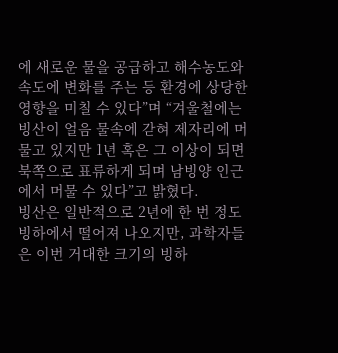에 새로운 물을 공급하고 해수농도와 속도에 변화를 주는 등 환경에 상당한 영향을 미칠 수 있다”며 “겨울철에는 빙산이 얼음 물속에 갇혀 제자리에 머물고 있지만 1년 혹은 그 이상이 되면 북쪽으로 표류하게 되며 남빙양 인근에서 머물 수 있다”고 밝혔다.
빙산은 일반적으로 2년에 한 번 정도 빙하에서 떨어져 나오지만, 과학자들은 이번 거대한 크기의 빙하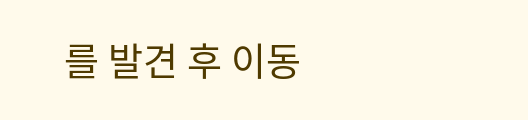를 발견 후 이동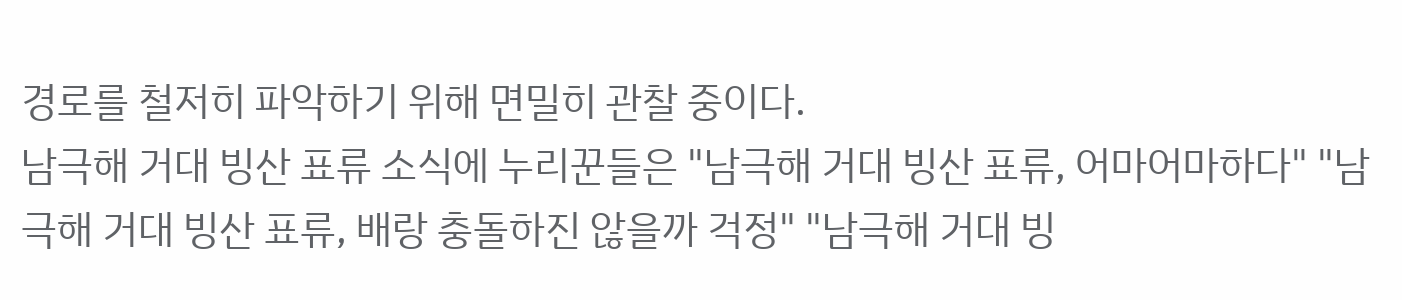경로를 철저히 파악하기 위해 면밀히 관찰 중이다.
남극해 거대 빙산 표류 소식에 누리꾼들은 "남극해 거대 빙산 표류, 어마어마하다" "남극해 거대 빙산 표류, 배랑 충돌하진 않을까 걱정" "남극해 거대 빙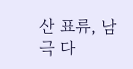산 표류, 남극 다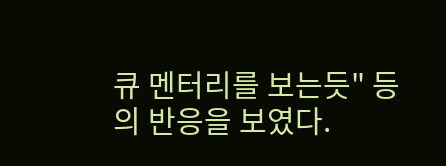큐 멘터리를 보는듯" 등의 반응을 보였다.